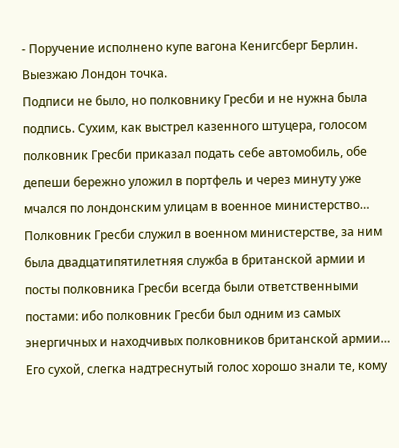- Поручение исполнено купе вагона Кенигсберг Берлин. Выезжаю Лондон точка.
Подписи не было, но полковнику Гресби и не нужна была подпись. Сухим, как выстрел казенного штуцера, голосом полковник Гресби приказал подать себе автомобиль, обе депеши бережно уложил в портфель и через минуту уже мчался по лондонским улицам в военное министерство… Полковник Гресби служил в военном министерстве, за ним была двадцатипятилетняя служба в британской армии и посты полковника Гресби всегда были ответственными постами: ибо полковник Гресби был одним из самых энергичных и находчивых полковников британской армии… Его сухой, слегка надтреснутый голос хорошо знали те, кому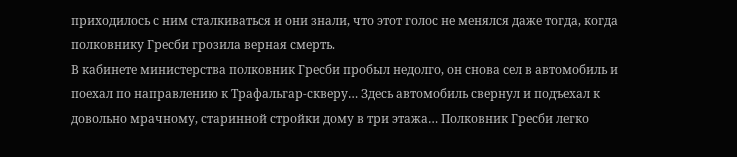приходилось с ним сталкиваться и они знали, что этот голос не менялся даже тогда, когда полковнику Гресби грозила верная смерть.
В кабинете министерства полковник Гресби пробыл недолго, он снова сел в автомобиль и поехал по направлению к Трафальгар-скверу… Здесь автомобиль свернул и подъехал к довольно мрачному, старинной стройки дому в три этажа… Полковник Гресби легко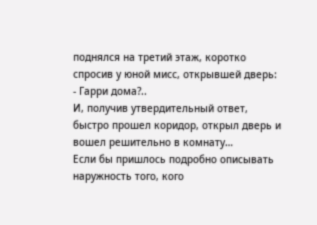поднялся на третий этаж, коротко спросив у юной мисс, открывшей дверь:
- Гарри дома?..
И, получив утвердительный ответ, быстро прошел коридор, открыл дверь и вошел решительно в комнату…
Если бы пришлось подробно описывать наружность того, кого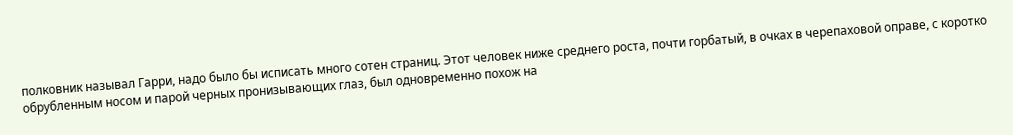полковник называл Гарри, надо было бы исписать много сотен страниц. Этот человек ниже среднего роста, почти горбатый, в очках в черепаховой оправе, с коротко обрубленным носом и парой черных пронизывающих глаз, был одновременно похож на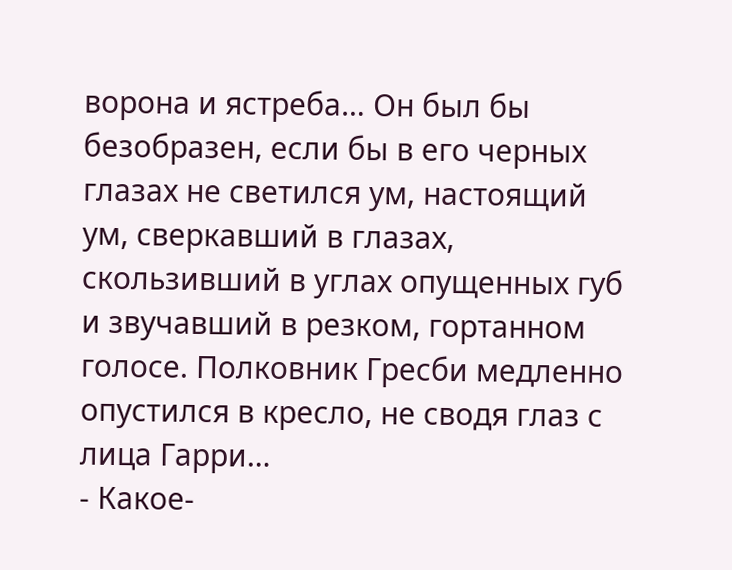ворона и ястреба… Он был бы безобразен, если бы в его черных глазах не светился ум, настоящий ум, сверкавший в глазах, скользивший в углах опущенных губ и звучавший в резком, гортанном голосе. Полковник Гресби медленно опустился в кресло, не сводя глаз с лица Гарри…
- Какое-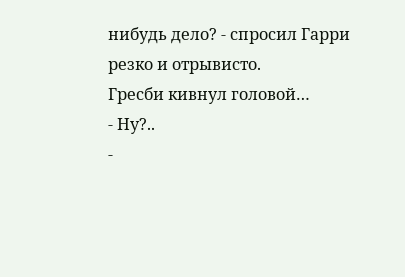нибудь дело? - спросил Гарри резко и отрывисто.
Гресби кивнул головой…
- Ну?..
-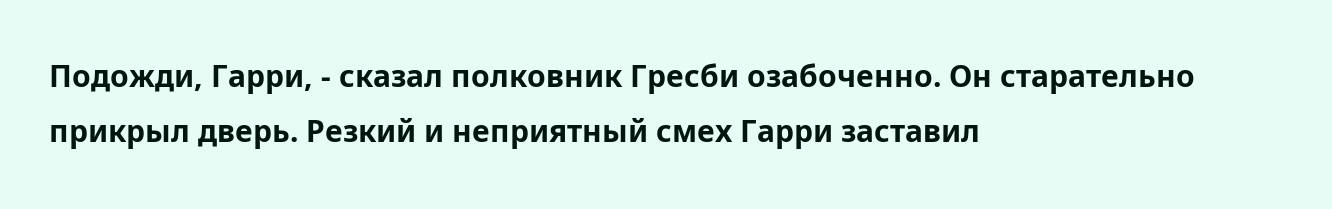Подожди, Гарри, - сказал полковник Гресби озабоченно. Он старательно прикрыл дверь. Резкий и неприятный смех Гарри заставил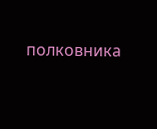полковника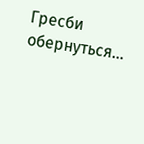Гресби обернуться…